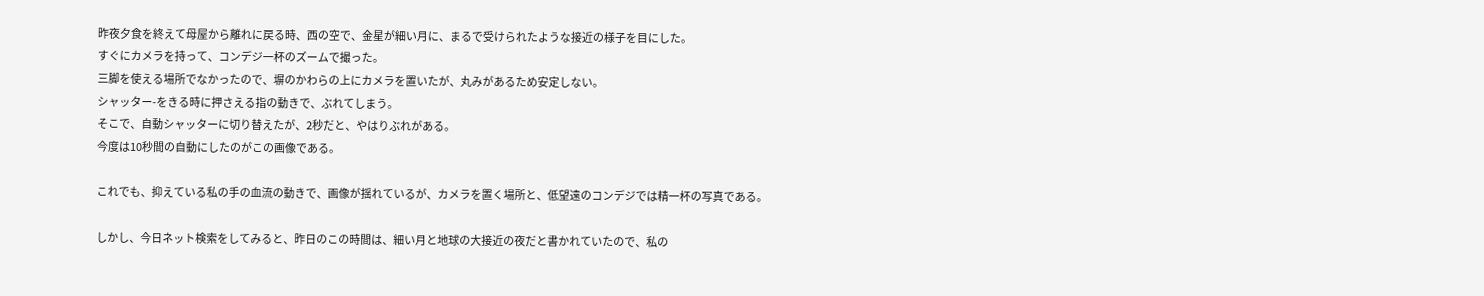昨夜夕食を終えて母屋から離れに戻る時、西の空で、金星が細い月に、まるで受けられたような接近の様子を目にした。
すぐにカメラを持って、コンデジ一杯のズームで撮った。
三脚を使える場所でなかったので、塀のかわらの上にカメラを置いたが、丸みがあるため安定しない。
シャッター-をきる時に押さえる指の動きで、ぶれてしまう。
そこで、自動シャッターに切り替えたが、2秒だと、やはりぶれがある。
今度は10秒間の自動にしたのがこの画像である。

これでも、抑えている私の手の血流の動きで、画像が揺れているが、カメラを置く場所と、低望遠のコンデジでは精一杯の写真である。

しかし、今日ネット検索をしてみると、昨日のこの時間は、細い月と地球の大接近の夜だと書かれていたので、私の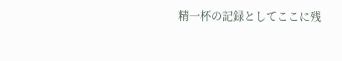精一杯の記録としてここに残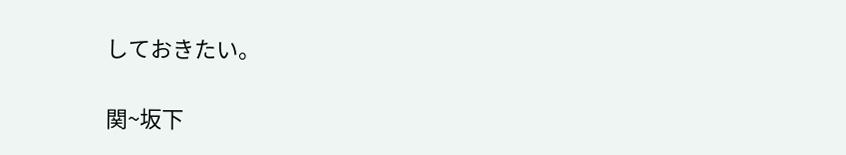しておきたい。

関~坂下